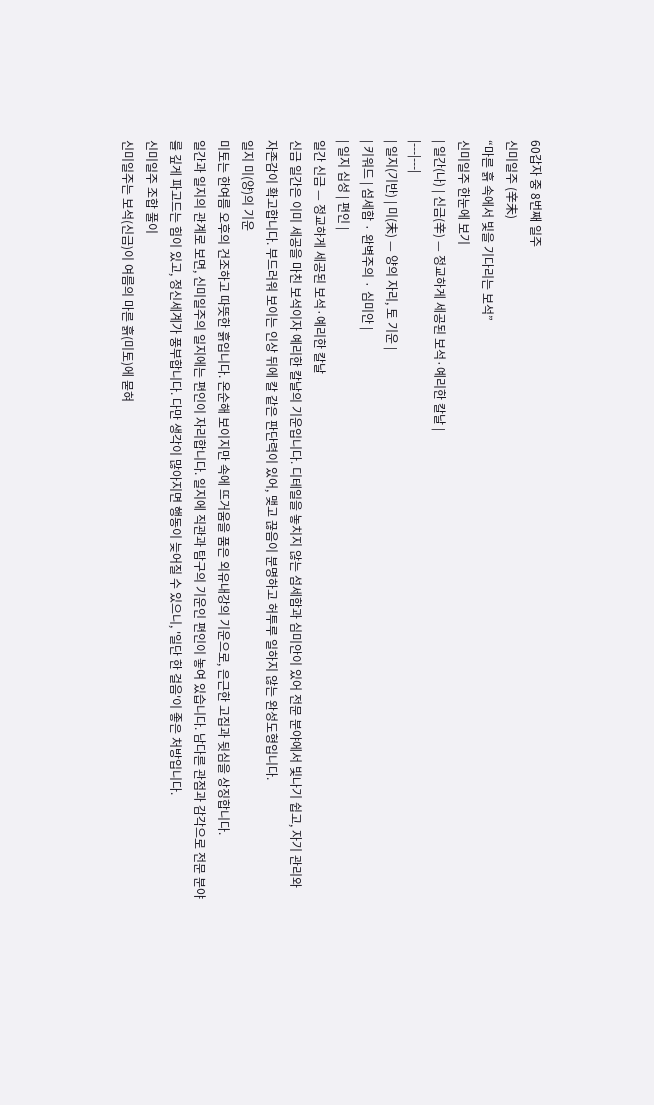60갑자 중 8번째 일주
신미일주 (辛未)
“마른 흙 속에서 빛을 기다리는 보석”
신미일주 한눈에 보기
| 일간(나) | 신금(辛) — 정교하게 세공된 보석·예리한 칼날 |
|---|---|
| 일지(기반) | 미(未) — 양의 자리, 토 기운 |
| 키워드 | 섬세함 · 완벽주의 · 심미안 |
| 일지 십성 | 편인 |
일간 신금 — 정교하게 세공된 보석·예리한 칼날
신금 일간은 이미 세공을 마친 보석이자 예리한 칼날의 기운입니다. 디테일을 놓치지 않는 섬세함과 심미안이 있어 전문 분야에서 빛나기 쉽고, 자기 관리와 자존감이 확고합니다. 부드러워 보이는 인상 뒤에 칼 같은 판단력이 있어, 맺고 끊음이 분명하고 허투루 일하지 않는 완성도형입니다.
일지 미(양)의 기운
미토는 한여름 오후의 건조하고 따뜻한 흙입니다. 온순해 보이지만 속에 뜨거움을 품은 외유내강의 기운으로, 은근한 고집과 뒷심을 상징합니다.
일간과 일지의 관계로 보면, 신미일주의 일지에는 편인이 자리합니다. 일지에 직관과 탐구의 기운인 편인이 놓여 있습니다. 남다른 관점과 감각으로 전문 분야를 깊게 파고드는 힘이 있고, 정신세계가 풍부합니다. 다만 생각이 많아지면 행동이 늦어질 수 있으니, '일단 한 걸음'이 좋은 처방입니다.
신미일주 조합 풀이
신미일주는 보석(신금)이 여름의 마른 흙(미토)에 묻혀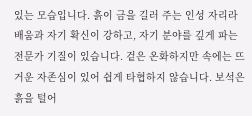있는 모습입니다. 흙이 금을 길러 주는 인성 자리라 배움과 자기 확신이 강하고, 자기 분야를 깊게 파는 전문가 기질이 있습니다. 겉은 온화하지만 속에는 뜨거운 자존심이 있어 쉽게 타협하지 않습니다. 보석은 흙을 털어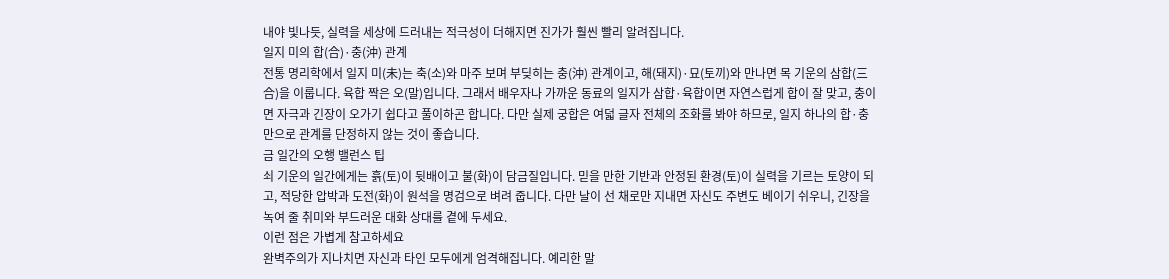내야 빛나듯, 실력을 세상에 드러내는 적극성이 더해지면 진가가 훨씬 빨리 알려집니다.
일지 미의 합(合)·충(沖) 관계
전통 명리학에서 일지 미(未)는 축(소)와 마주 보며 부딪히는 충(沖) 관계이고, 해(돼지)·묘(토끼)와 만나면 목 기운의 삼합(三合)을 이룹니다. 육합 짝은 오(말)입니다. 그래서 배우자나 가까운 동료의 일지가 삼합·육합이면 자연스럽게 합이 잘 맞고, 충이면 자극과 긴장이 오가기 쉽다고 풀이하곤 합니다. 다만 실제 궁합은 여덟 글자 전체의 조화를 봐야 하므로, 일지 하나의 합·충만으로 관계를 단정하지 않는 것이 좋습니다.
금 일간의 오행 밸런스 팁
쇠 기운의 일간에게는 흙(토)이 뒷배이고 불(화)이 담금질입니다. 믿을 만한 기반과 안정된 환경(토)이 실력을 기르는 토양이 되고, 적당한 압박과 도전(화)이 원석을 명검으로 벼려 줍니다. 다만 날이 선 채로만 지내면 자신도 주변도 베이기 쉬우니, 긴장을 녹여 줄 취미와 부드러운 대화 상대를 곁에 두세요.
이런 점은 가볍게 참고하세요
완벽주의가 지나치면 자신과 타인 모두에게 엄격해집니다. 예리한 말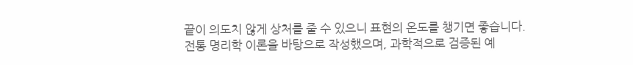끝이 의도치 않게 상처를 줄 수 있으니 표현의 온도를 챙기면 좋습니다.
전통 명리학 이론을 바탕으로 작성했으며, 과학적으로 검증된 예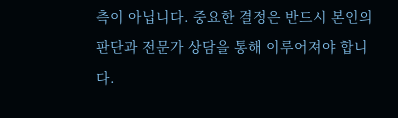측이 아닙니다. 중요한 결정은 반드시 본인의 판단과 전문가 상담을 통해 이루어져야 합니다.